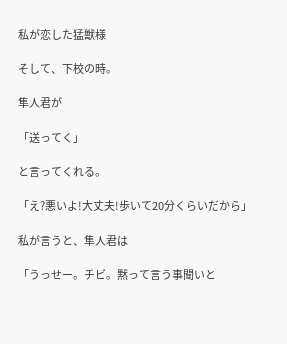私が恋した猛獣様

そして、下校の時。

隼人君が

「送ってく」

と言ってくれる。

「え?悪いよ!大丈夫!歩いて20分くらいだから」

私が言うと、隼人君は

「うっせー。チビ。黙って言う事聞いと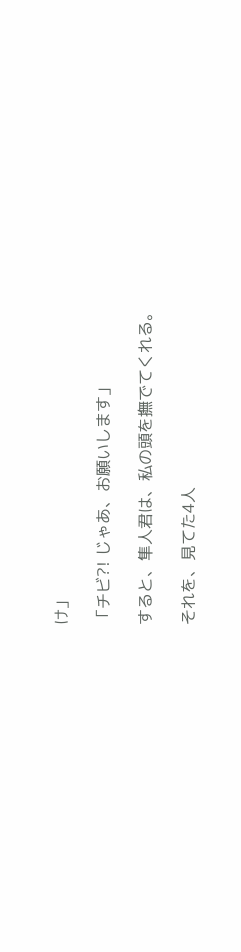け」

「チビ?! じゃあ、お願いします」

すると、隼人君は、私の頭を撫でてくれる。

それを、見てた4人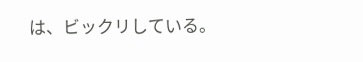は、ビックリしている。